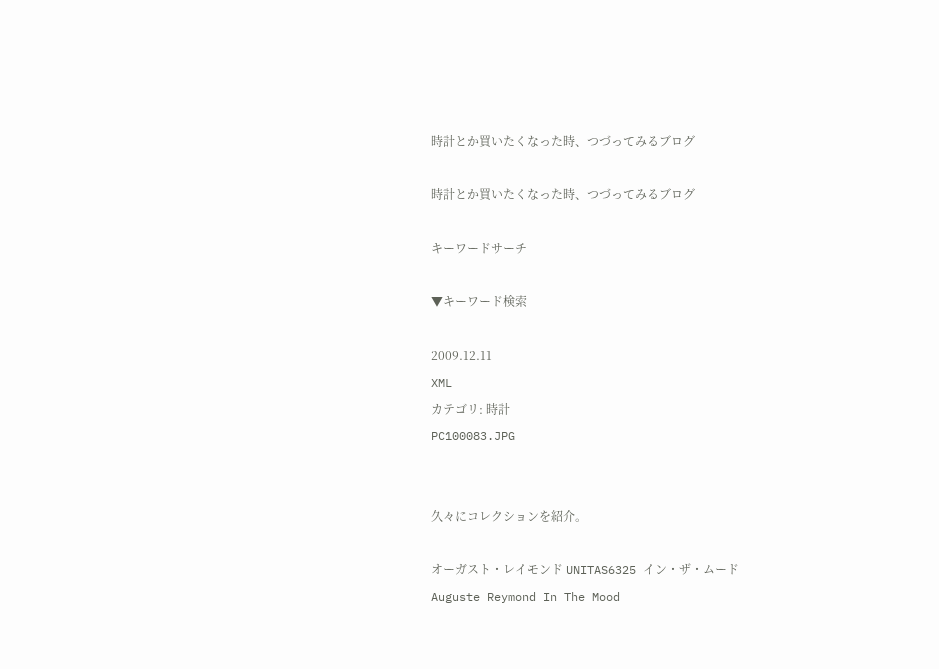時計とか買いたくなった時、つづってみるブログ

時計とか買いたくなった時、つづってみるブログ

キーワードサーチ

▼キーワード検索

2009.12.11
XML
カテゴリ: 時計
PC100083.JPG


久々にコレクションを紹介。

オーガスト・レイモンド UNITAS6325 イン・ザ・ムード
Auguste Reymond In The Mood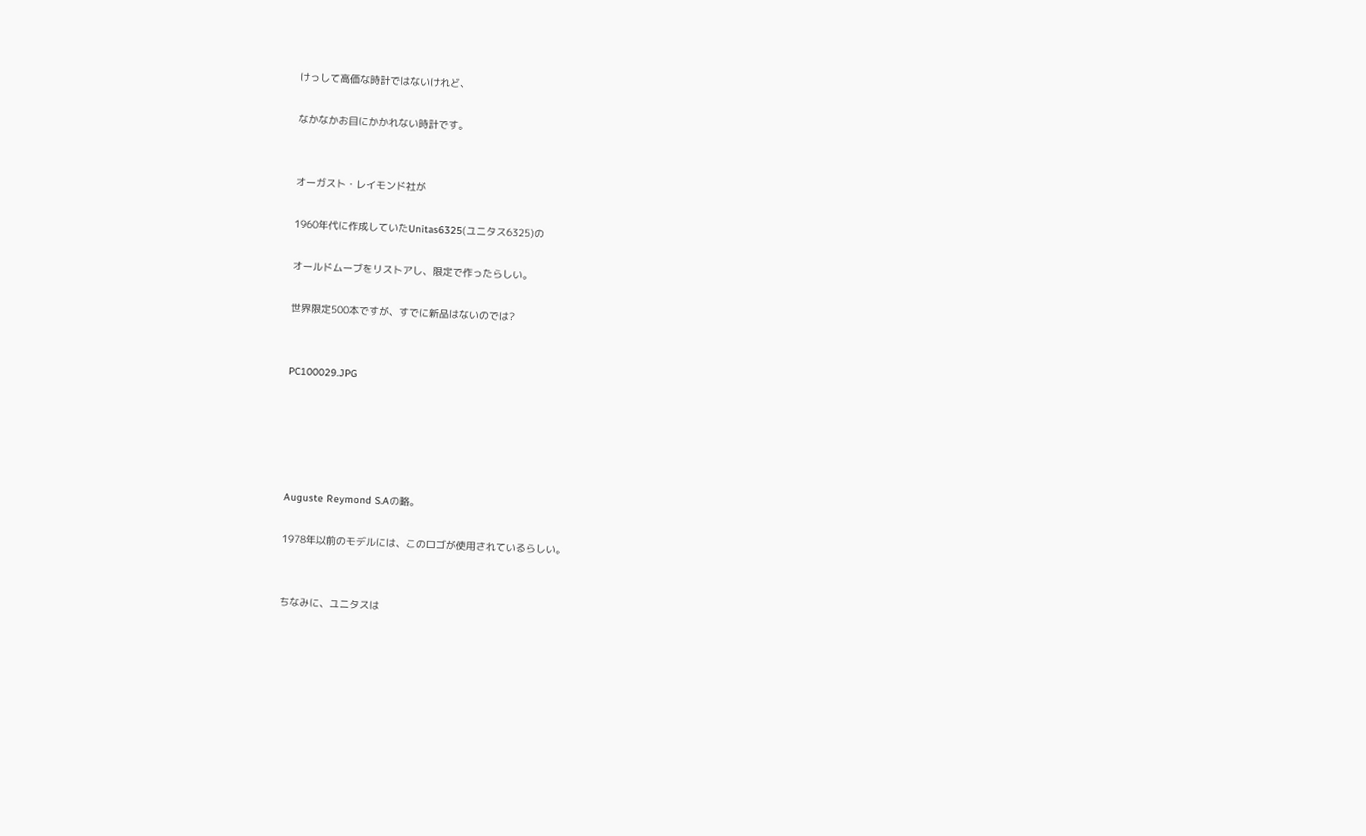けっして高価な時計ではないけれど、

なかなかお目にかかれない時計です。


オーガスト・レイモンド社が

1960年代に作成していたUnitas6325(ユニタス6325)の

オールドムーブをリストアし、限定で作ったらしい。

世界限定500本ですが、すでに新品はないのでは?


PC100029.JPG





Auguste Reymond S.Aの略。

1978年以前のモデルには、このロゴが使用されているらしい。


ちなみに、ユニタスは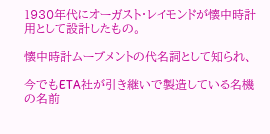1930年代にオーガスト・レイモンドが懐中時計用として設計したもの。

懐中時計ムーブメントの代名詞として知られ、

今でもETA社が引き継いで製造している名機の名前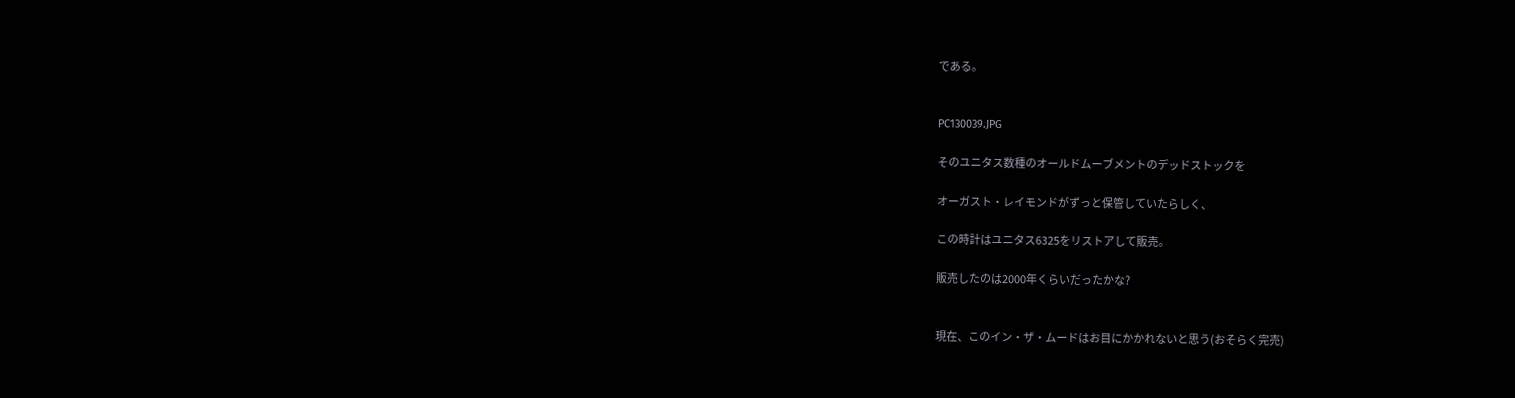である。


PC130039.JPG

そのユニタス数種のオールドムーブメントのデッドストックを

オーガスト・レイモンドがずっと保管していたらしく、

この時計はユニタス6325をリストアして販売。

販売したのは2000年くらいだったかな?


現在、このイン・ザ・ムードはお目にかかれないと思う(おそらく完売)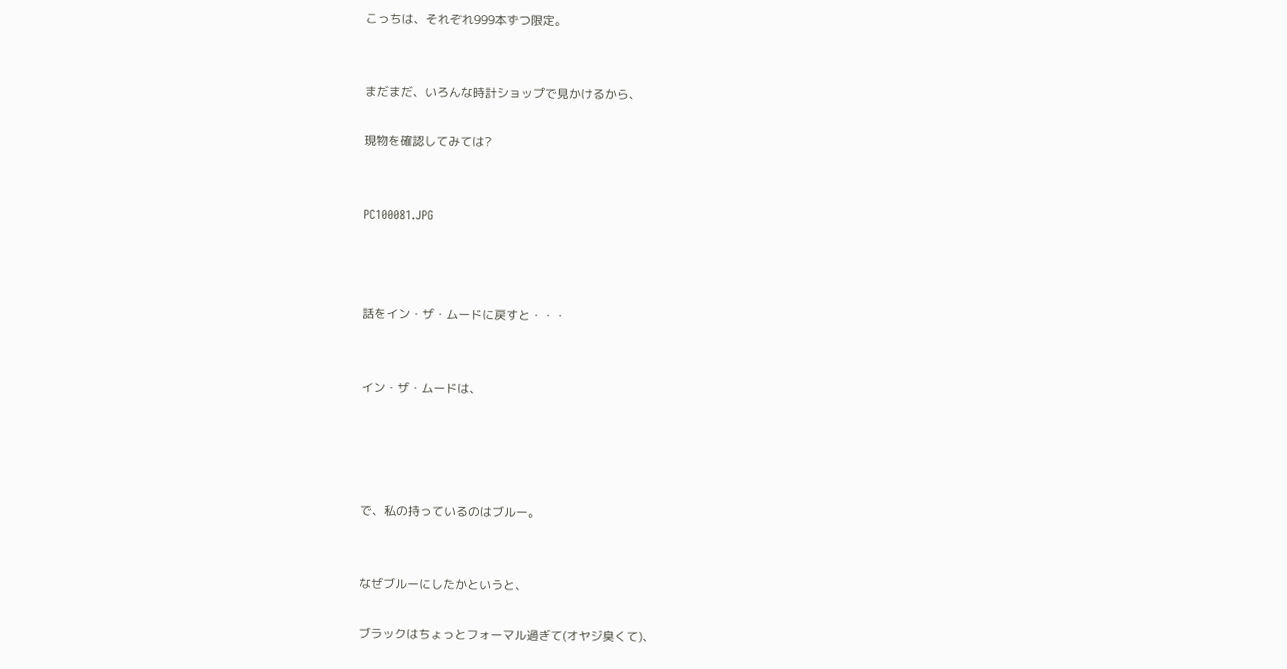こっちは、それぞれ999本ずつ限定。


まだまだ、いろんな時計ショップで見かけるから、

現物を確認してみては?


PC100081.JPG



話をイン・ザ・ムードに戻すと・・・


イン・ザ・ムードは、




で、私の持っているのはブルー。


なぜブルーにしたかというと、

ブラックはちょっとフォーマル過ぎて(オヤジ臭くて)、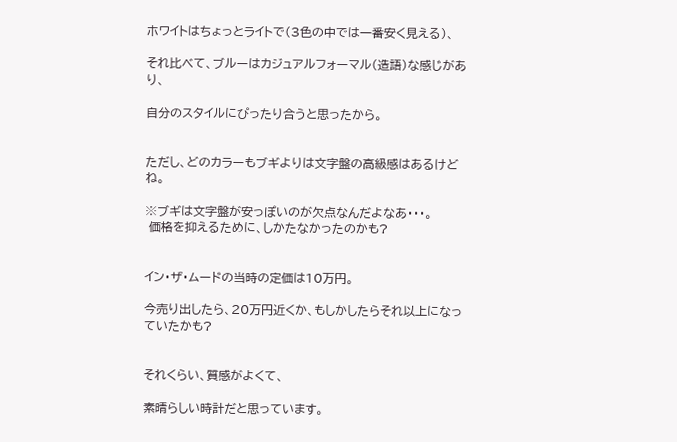ホワイトはちょっとライトで(3色の中では一番安く見える)、

それ比べて、ブルーはカジュアルフォーマル(造語)な感じがあり、

自分のスタイルにぴったり合うと思ったから。


ただし、どのカラーもブギよりは文字盤の高級感はあるけどね。

※ブギは文字盤が安っぽいのが欠点なんだよなあ・・・。
 価格を抑えるために、しかたなかったのかも?


イン・ザ・ムードの当時の定価は10万円。

今売り出したら、20万円近くか、もしかしたらそれ以上になっていたかも?


それくらい、質感がよくて、

素晴らしい時計だと思っています。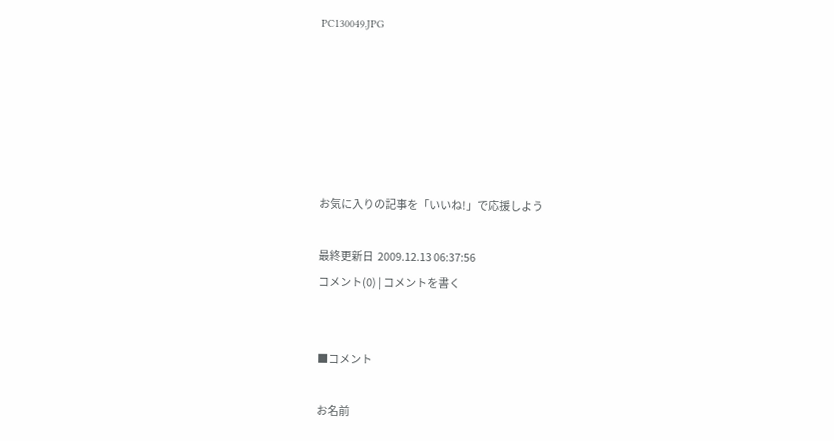PC130049.JPG






お気に入りの記事を「いいね!」で応援しよう

最終更新日  2009.12.13 06:37:56
コメント(0) | コメントを書く


■コメント

お名前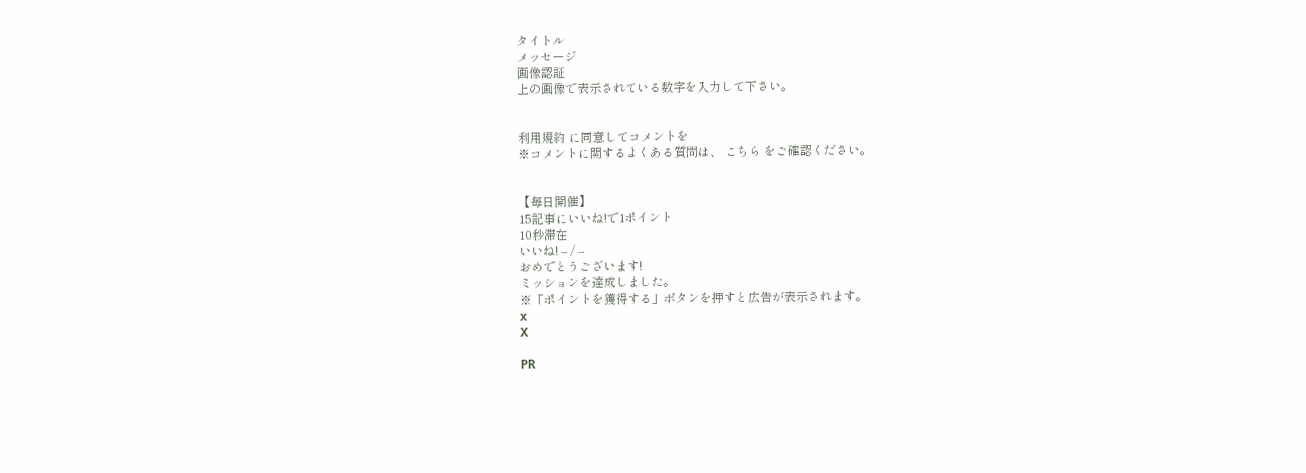タイトル
メッセージ
画像認証
上の画像で表示されている数字を入力して下さい。


利用規約 に同意してコメントを
※コメントに関するよくある質問は、 こちら をご確認ください。


【毎日開催】
15記事にいいね!で1ポイント
10秒滞在
いいね! -- / --
おめでとうございます!
ミッションを達成しました。
※「ポイントを獲得する」ボタンを押すと広告が表示されます。
x
X

PR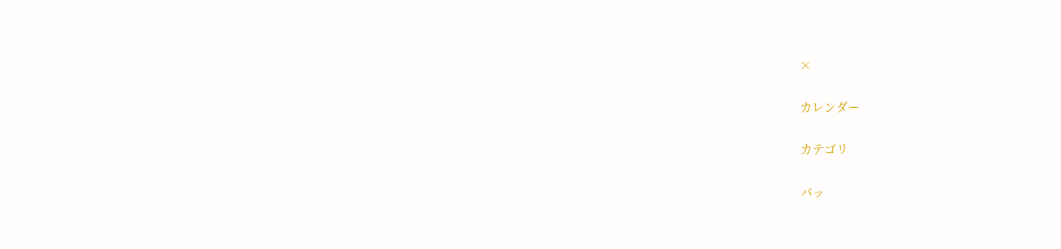×

カレンダー

カテゴリ

バッ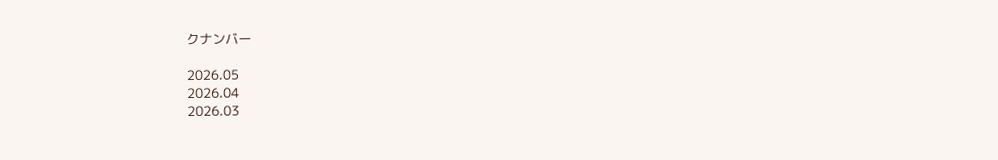クナンバー

2026.05
2026.04
2026.03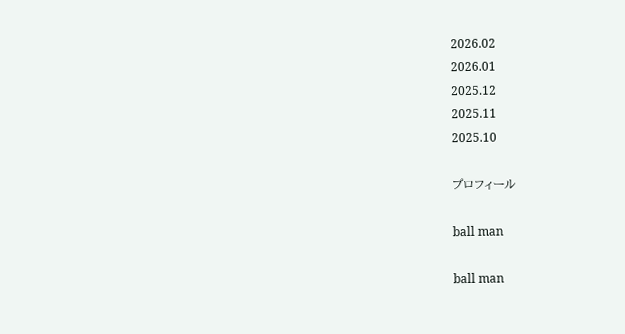2026.02
2026.01
2025.12
2025.11
2025.10

プロフィール

ball man

ball man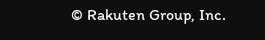© Rakuten Group, Inc.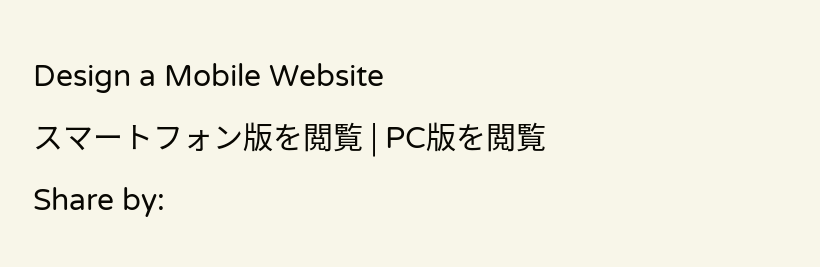Design a Mobile Website
スマートフォン版を閲覧 | PC版を閲覧
Share by: